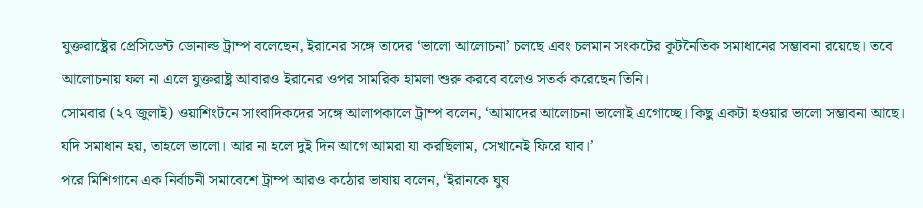যুক্তরাষ্ট্রের প্রেসিডেন্ট ডোনাল্ড ট্রাম্প বলেছেন, ইরানের সঙ্গে তাদের ‘ভালো আলোচনা’ চলছে এবং চলমান সংকটের কূটনৈতিক সমাধানের সম্ভাবনা রয়েছে। তবে আলোচনায় ফল না এলে যুক্তরাষ্ট্র আবারও ইরানের ওপর সামরিক হামলা শুরু করবে বলেও সতর্ক করেছেন তিনি।
সোমবার (২৭ জুলাই) ওয়াশিংটনে সাংবাদিকদের সঙ্গে আলাপকালে ট্রাম্প বলেন, ‘আমাদের আলোচনা ভালোই এগোচ্ছে। কিছু একটা হওয়ার ভালো সম্ভাবনা আছে। যদি সমাধান হয়, তাহলে ভালো। আর না হলে দুই দিন আগে আমরা যা করছিলাম, সেখানেই ফিরে যাব।’
পরে মিশিগানে এক নির্বাচনী সমাবেশে ট্রাম্প আরও কঠোর ভাষায় বলেন, ‘ইরানকে ঘুষ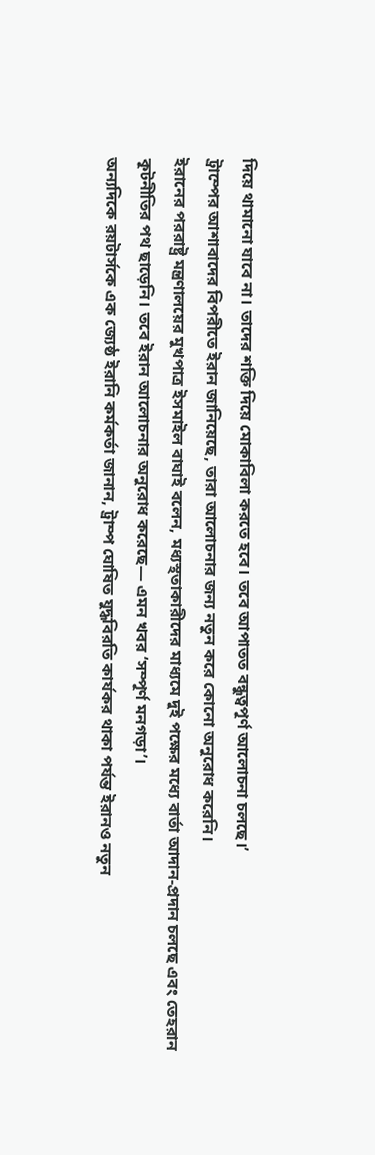দিয়ে থামানো যাবে না। তাদের শক্তি দিয়ে মোকাবিলা করতে হবে। তবে আপাতত বন্ধুত্বপূর্ণ আলোচনা চলছে।’
ট্রাম্পের আশাবাদের বিপরীতে ইরান জানিয়েছে, তারা আলোচনার জন্য নতুন করে কোনো অনুরোধ করেনি।
ইরানের পররাষ্ট্র মন্ত্রণালয়ের মুখপাত্র ইসমাইল বাঘাই বলেন, মধ্যস্থতাকারীদের মাধ্যমে দুই পক্ষের মধ্যে বার্তা আদান-প্রদান চলছে এবং তেহরান কূটনীতির পথ ছাড়েনি। তবে ইরান আলোচনার অনুরোধ করেছে— এমন খবর ‘সম্পূর্ণ মনগড়া’।
অন্যদিকে রয়টার্সকে এক জ্যেষ্ঠ ইরানি কর্মকর্তা জানান, ট্রাম্প ঘোষিত যুদ্ধবিরতি কার্যকর থাকা পর্যন্ত ইরানও নতুন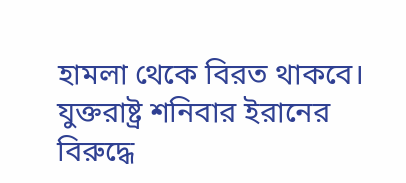হামলা থেকে বিরত থাকবে।
যুক্তরাষ্ট্র শনিবার ইরানের বিরুদ্ধে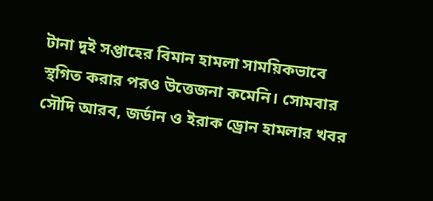টানা দুই সপ্তাহের বিমান হামলা সাময়িকভাবে স্থগিত করার পরও উত্তেজনা কমেনি। সোমবার সৌদি আরব, জর্ডান ও ইরাক ড্রোন হামলার খবর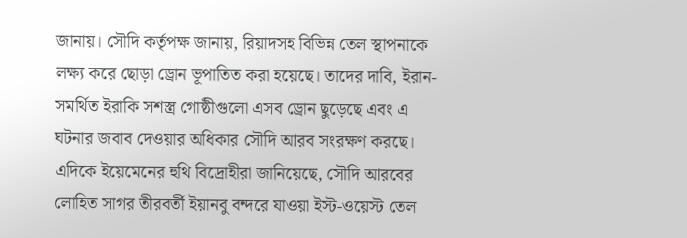জানায়। সৌদি কর্তৃপক্ষ জানায়, রিয়াদসহ বিভিন্ন তেল স্থাপনাকে লক্ষ্য করে ছোড়া ড্রোন ভূপাতিত করা হয়েছে। তাদের দাবি, ইরান-সমর্থিত ইরাকি সশস্ত্র গোষ্ঠীগুলো এসব ড্রোন ছুড়েছে এবং এ ঘটনার জবাব দেওয়ার অধিকার সৌদি আরব সংরক্ষণ করছে।
এদিকে ইয়েমেনের হুথি বিদ্রোহীরা জানিয়েছে, সৌদি আরবের লোহিত সাগর তীরবর্তী ইয়ানবু বন্দরে যাওয়া ইস্ট-ওয়েস্ট তেল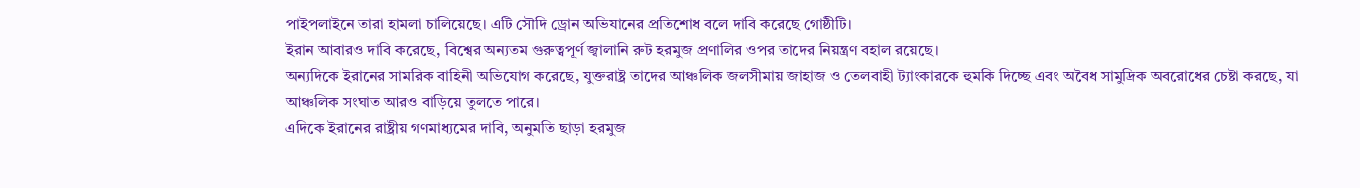পাইপলাইনে তারা হামলা চালিয়েছে। এটি সৌদি ড্রোন অভিযানের প্রতিশোধ বলে দাবি করেছে গোষ্ঠীটি।
ইরান আবারও দাবি করেছে, বিশ্বের অন্যতম গুরুত্বপূর্ণ জ্বালানি রুট হরমুজ প্রণালির ওপর তাদের নিয়ন্ত্রণ বহাল রয়েছে।
অন্যদিকে ইরানের সামরিক বাহিনী অভিযোগ করেছে, যুক্তরাষ্ট্র তাদের আঞ্চলিক জলসীমায় জাহাজ ও তেলবাহী ট্যাংকারকে হুমকি দিচ্ছে এবং অবৈধ সামুদ্রিক অবরোধের চেষ্টা করছে, যা আঞ্চলিক সংঘাত আরও বাড়িয়ে তুলতে পারে।
এদিকে ইরানের রাষ্ট্রীয় গণমাধ্যমের দাবি, অনুমতি ছাড়া হরমুজ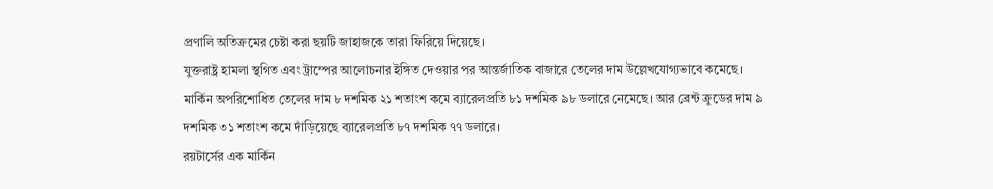প্রণালি অতিক্রমের চেষ্টা করা ছয়টি জাহাজকে তারা ফিরিয়ে দিয়েছে।
যুক্তরাষ্ট্র হামলা স্থগিত এবং ট্রাম্পের আলোচনার ইঙ্গিত দেওয়ার পর আন্তর্জাতিক বাজারে তেলের দাম উল্লেখযোগ্যভাবে কমেছে।
মার্কিন অপরিশোধিত তেলের দাম ৮ দশমিক ২১ শতাংশ কমে ব্যারেলপ্রতি ৮১ দশমিক ৯৮ ডলারে নেমেছে। আর ব্রেন্ট ক্রুডের দাম ৯ দশমিক ৩১ শতাংশ কমে দাঁড়িয়েছে ব্যারেলপ্রতি ৮৭ দশমিক ৭৭ ডলারে।
রয়টার্সের এক মার্কিন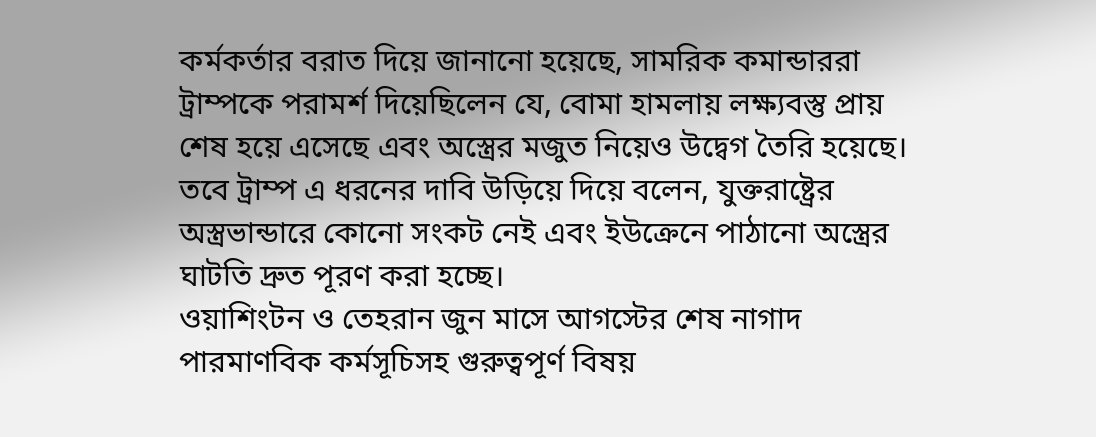কর্মকর্তার বরাত দিয়ে জানানো হয়েছে, সামরিক কমান্ডাররা ট্রাম্পকে পরামর্শ দিয়েছিলেন যে, বোমা হামলায় লক্ষ্যবস্তু প্রায় শেষ হয়ে এসেছে এবং অস্ত্রের মজুত নিয়েও উদ্বেগ তৈরি হয়েছে।
তবে ট্রাম্প এ ধরনের দাবি উড়িয়ে দিয়ে বলেন, যুক্তরাষ্ট্রের অস্ত্রভান্ডারে কোনো সংকট নেই এবং ইউক্রেনে পাঠানো অস্ত্রের ঘাটতি দ্রুত পূরণ করা হচ্ছে।
ওয়াশিংটন ও তেহরান জুন মাসে আগস্টের শেষ নাগাদ পারমাণবিক কর্মসূচিসহ গুরুত্বপূর্ণ বিষয়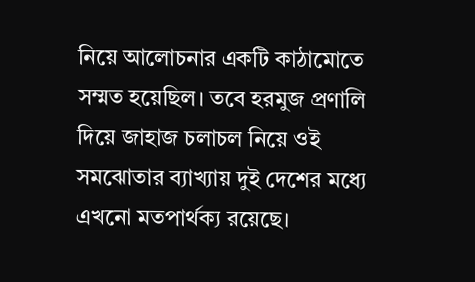নিয়ে আলোচনার একটি কাঠামোতে সম্মত হয়েছিল। তবে হরমুজ প্রণালি দিয়ে জাহাজ চলাচল নিয়ে ওই সমঝোতার ব্যাখ্যায় দুই দেশের মধ্যে এখনো মতপার্থক্য রয়েছে।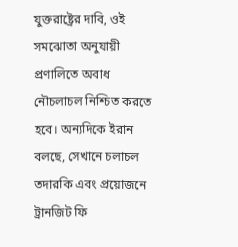যুক্তরাষ্ট্রের দাবি, ওই সমঝোতা অনুযায়ী প্রণালিতে অবাধ নৌচলাচল নিশ্চিত করতে হবে। অন্যদিকে ইরান বলছে, সেখানে চলাচল তদারকি এবং প্রয়োজনে ট্রানজিট ফি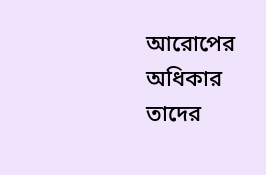আরোপের অধিকার তাদের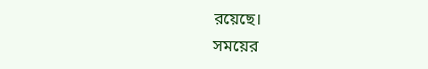রয়েছে।
সময়ের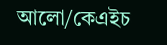আলো/কেএইচ